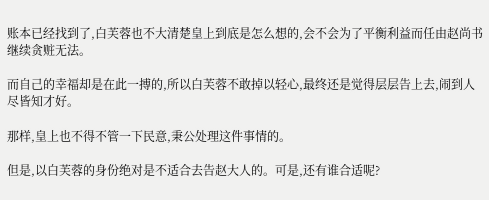账本已经找到了,白芙蓉也不大清楚皇上到底是怎么想的,会不会为了平衡利益而任由赵尚书继续贪赃无法。

而自己的幸福却是在此一搏的,所以白芙蓉不敢掉以轻心,最终还是觉得层层告上去,闹到人尽皆知才好。

那样,皇上也不得不管一下民意,秉公处理这件事情的。

但是,以白芙蓉的身份绝对是不适合去告赵大人的。可是,还有谁合适呢?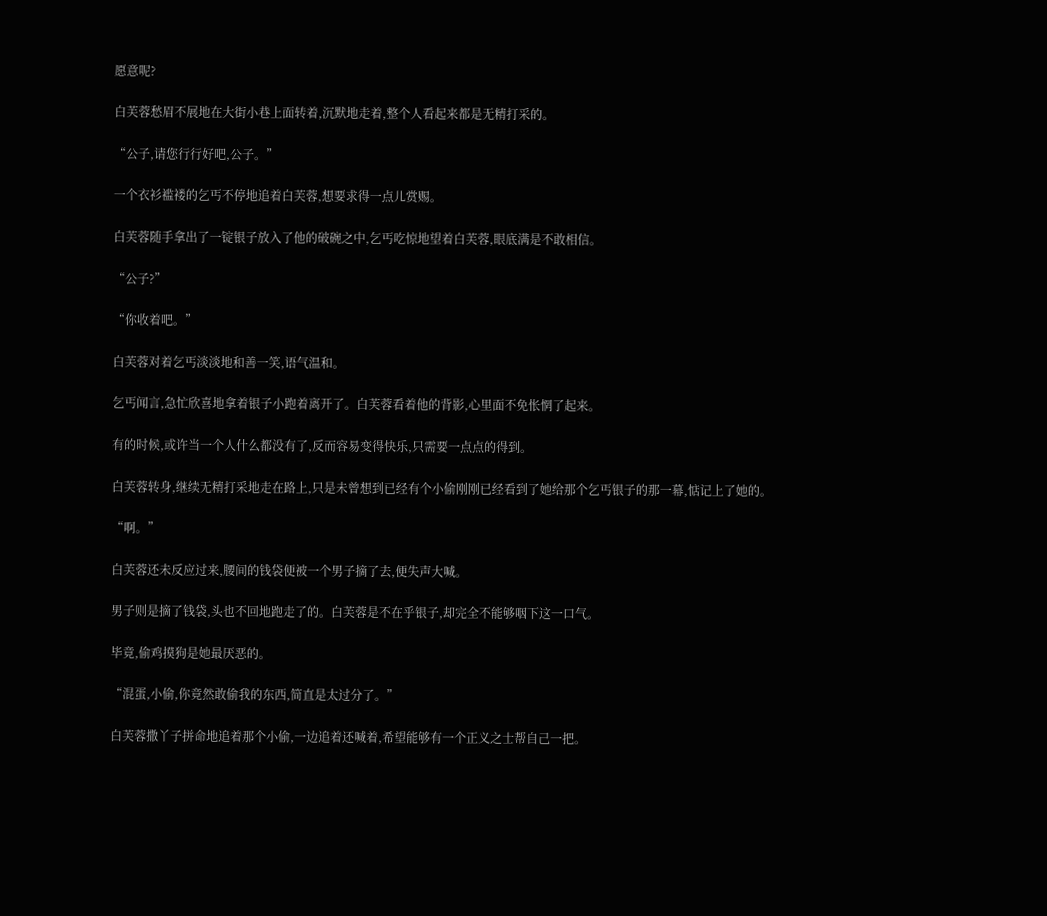愿意呢?

白芙蓉愁眉不展地在大街小巷上面转着,沉默地走着,整个人看起来都是无精打采的。

“公子,请您行行好吧,公子。”

一个衣衫褴褛的乞丐不停地追着白芙蓉,想要求得一点儿赏赐。

白芙蓉随手拿出了一锭银子放入了他的破碗之中,乞丐吃惊地望着白芙蓉,眼底满是不敢相信。

“公子?”

“你收着吧。”

白芙蓉对着乞丐淡淡地和善一笑,语气温和。

乞丐闻言,急忙欣喜地拿着银子小跑着离开了。白芙蓉看着他的背影,心里面不免怅惘了起来。

有的时候,或许当一个人什么都没有了,反而容易变得快乐,只需要一点点的得到。

白芙蓉转身,继续无精打采地走在路上,只是未曾想到已经有个小偷刚刚已经看到了她给那个乞丐银子的那一幕,惦记上了她的。

“啊。”

白芙蓉还未反应过来,腰间的钱袋便被一个男子摘了去,便失声大喊。

男子则是摘了钱袋,头也不回地跑走了的。白芙蓉是不在乎银子,却完全不能够咽下这一口气。

毕竟,偷鸡摸狗是她最厌恶的。

“混蛋,小偷,你竟然敢偷我的东西,简直是太过分了。”

白芙蓉撒丫子拼命地追着那个小偷,一边追着还喊着,希望能够有一个正义之士帮自己一把。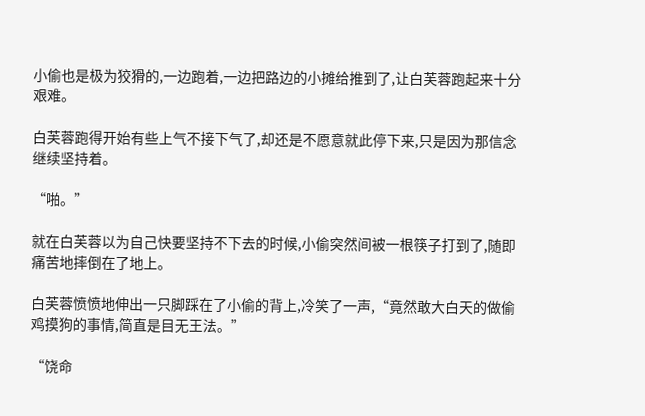小偷也是极为狡猾的,一边跑着,一边把路边的小摊给推到了,让白芙蓉跑起来十分艰难。

白芙蓉跑得开始有些上气不接下气了,却还是不愿意就此停下来,只是因为那信念继续坚持着。

“啪。”

就在白芙蓉以为自己快要坚持不下去的时候,小偷突然间被一根筷子打到了,随即痛苦地摔倒在了地上。

白芙蓉愤愤地伸出一只脚踩在了小偷的背上,冷笑了一声,“竟然敢大白天的做偷鸡摸狗的事情,简直是目无王法。”

“饶命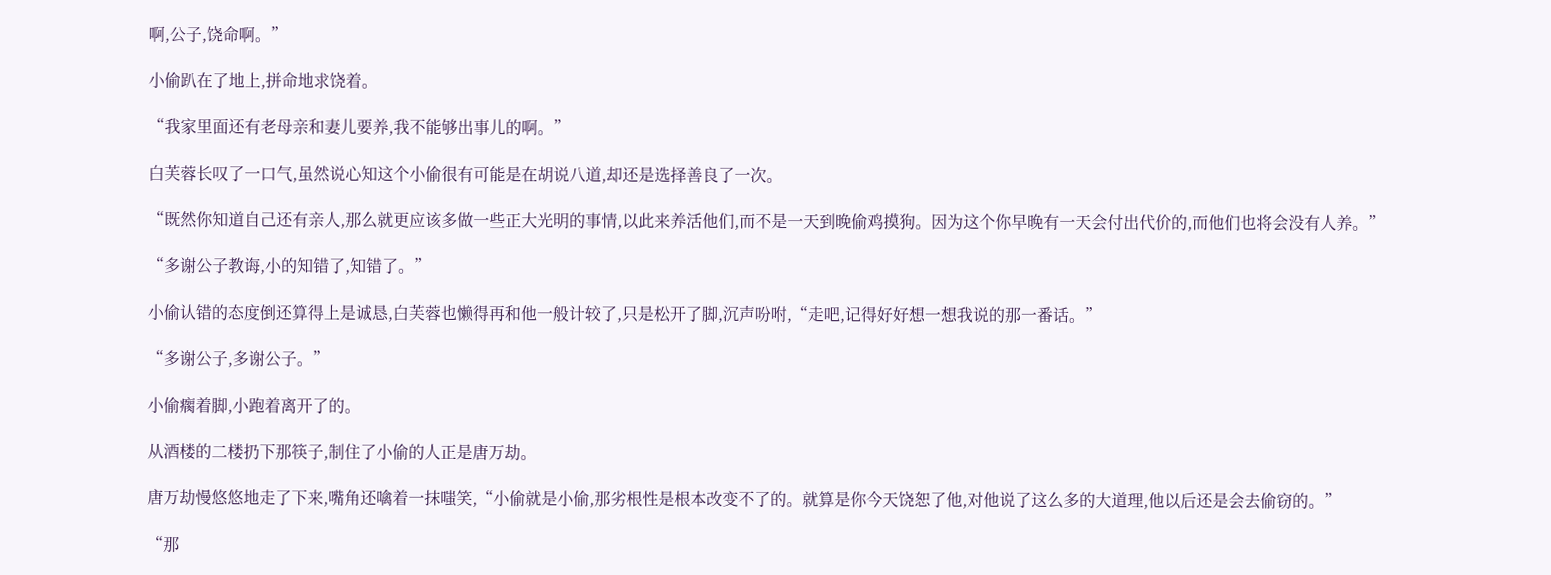啊,公子,饶命啊。”

小偷趴在了地上,拼命地求饶着。

“我家里面还有老母亲和妻儿要养,我不能够出事儿的啊。”

白芙蓉长叹了一口气,虽然说心知这个小偷很有可能是在胡说八道,却还是选择善良了一次。

“既然你知道自己还有亲人,那么就更应该多做一些正大光明的事情,以此来养活他们,而不是一天到晚偷鸡摸狗。因为这个你早晚有一天会付出代价的,而他们也将会没有人养。”

“多谢公子教诲,小的知错了,知错了。”

小偷认错的态度倒还算得上是诚恳,白芙蓉也懒得再和他一般计较了,只是松开了脚,沉声吩咐,“走吧,记得好好想一想我说的那一番话。”

“多谢公子,多谢公子。”

小偷瘸着脚,小跑着离开了的。

从酒楼的二楼扔下那筷子,制住了小偷的人正是唐万劫。

唐万劫慢悠悠地走了下来,嘴角还噙着一抹嗤笑,“小偷就是小偷,那劣根性是根本改变不了的。就算是你今天饶恕了他,对他说了这么多的大道理,他以后还是会去偷窃的。”

“那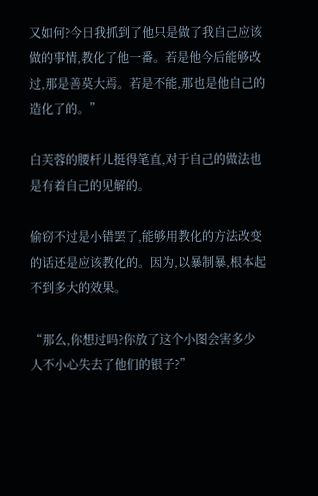又如何?今日我抓到了他只是做了我自己应该做的事情,教化了他一番。若是他今后能够改过,那是善莫大焉。若是不能,那也是他自己的造化了的。”

白芙蓉的腰杆儿挺得笔直,对于自己的做法也是有着自己的见解的。

偷窃不过是小错罢了,能够用教化的方法改变的话还是应该教化的。因为,以暴制暴,根本起不到多大的效果。

“那么,你想过吗?你放了这个小图会害多少人不小心失去了他们的银子?”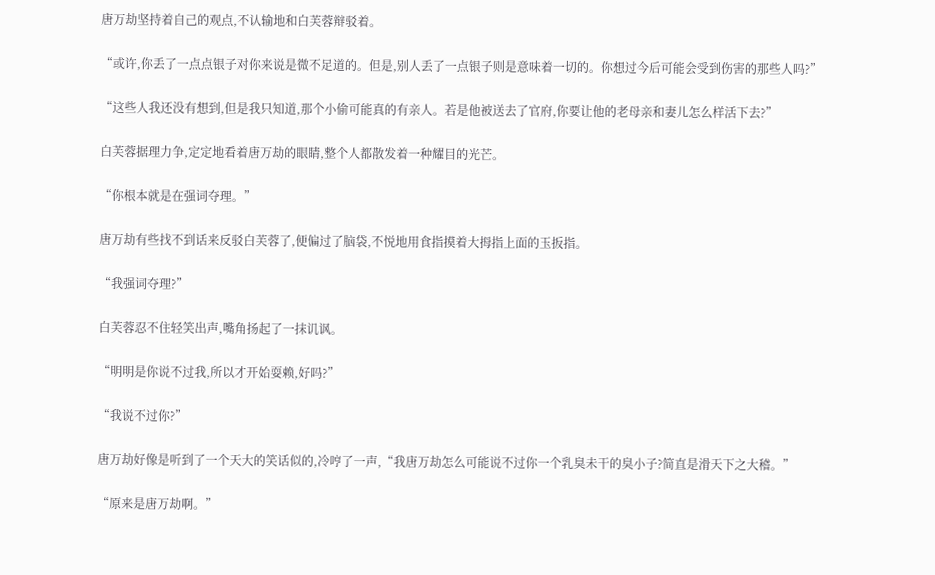唐万劫坚持着自己的观点,不认输地和白芙蓉辩驳着。

“或许,你丢了一点点银子对你来说是微不足道的。但是,别人丢了一点银子则是意味着一切的。你想过今后可能会受到伤害的那些人吗?”

“这些人我还没有想到,但是我只知道,那个小偷可能真的有亲人。若是他被送去了官府,你要让他的老母亲和妻儿怎么样活下去?”

白芙蓉据理力争,定定地看着唐万劫的眼睛,整个人都散发着一种耀目的光芒。

“你根本就是在强词夺理。”

唐万劫有些找不到话来反驳白芙蓉了,便偏过了脑袋,不悦地用食指摸着大拇指上面的玉扳指。

“我强词夺理?”

白芙蓉忍不住轻笑出声,嘴角扬起了一抹讥讽。

“明明是你说不过我,所以才开始耍赖,好吗?”

“我说不过你?”

唐万劫好像是听到了一个天大的笑话似的,冷哼了一声,“我唐万劫怎么可能说不过你一个乳臭未干的臭小子?简直是滑天下之大稽。”

“原来是唐万劫啊。”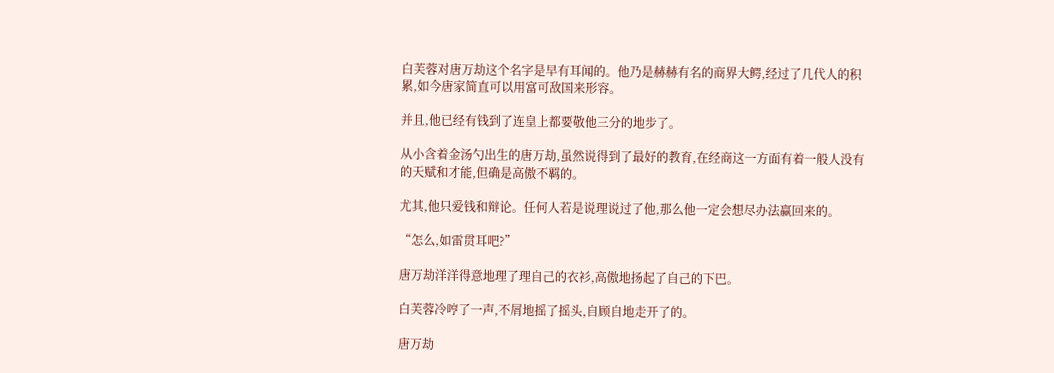白芙蓉对唐万劫这个名字是早有耳闻的。他乃是赫赫有名的商界大鳄,经过了几代人的积累,如今唐家简直可以用富可敌国来形容。

并且,他已经有钱到了连皇上都要敬他三分的地步了。

从小含着金汤勺出生的唐万劫,虽然说得到了最好的教育,在经商这一方面有着一般人没有的天赋和才能,但确是高傲不羁的。

尤其,他只爱钱和辩论。任何人若是说理说过了他,那么他一定会想尽办法赢回来的。

“怎么,如雷贯耳吧?”

唐万劫洋洋得意地理了理自己的衣衫,高傲地扬起了自己的下巴。

白芙蓉冷哼了一声,不屑地摇了摇头,自顾自地走开了的。

唐万劫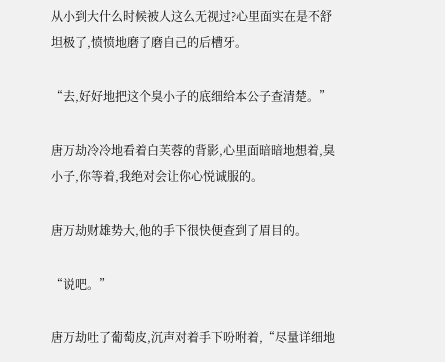从小到大什么时候被人这么无视过?心里面实在是不舒坦极了,愤愤地磨了磨自己的后槽牙。

“去,好好地把这个臭小子的底细给本公子查清楚。”

唐万劫冷冷地看着白芙蓉的背影,心里面暗暗地想着,臭小子,你等着,我绝对会让你心悦诚服的。

唐万劫财雄势大,他的手下很快便查到了眉目的。

“说吧。”

唐万劫吐了葡萄皮,沉声对着手下吩咐着,“尽量详细地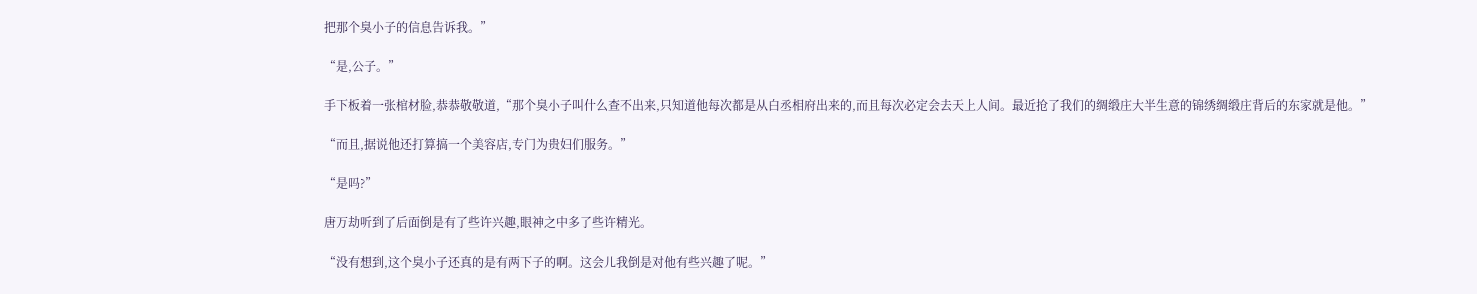把那个臭小子的信息告诉我。”

“是,公子。”

手下板着一张棺材脸,恭恭敬敬道,“那个臭小子叫什么查不出来,只知道他每次都是从白丞相府出来的,而且每次必定会去天上人间。最近抢了我们的绸缎庄大半生意的锦绣绸缎庄背后的东家就是他。”

“而且,据说他还打算搞一个美容店,专门为贵妇们服务。”

“是吗?”

唐万劫听到了后面倒是有了些许兴趣,眼神之中多了些许精光。

“没有想到,这个臭小子还真的是有两下子的啊。这会儿我倒是对他有些兴趣了呢。”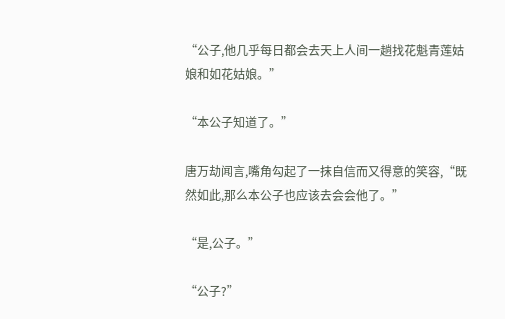“公子,他几乎每日都会去天上人间一趟找花魁青莲姑娘和如花姑娘。”

“本公子知道了。”

唐万劫闻言,嘴角勾起了一抹自信而又得意的笑容,“既然如此,那么本公子也应该去会会他了。”

“是,公子。”

“公子?”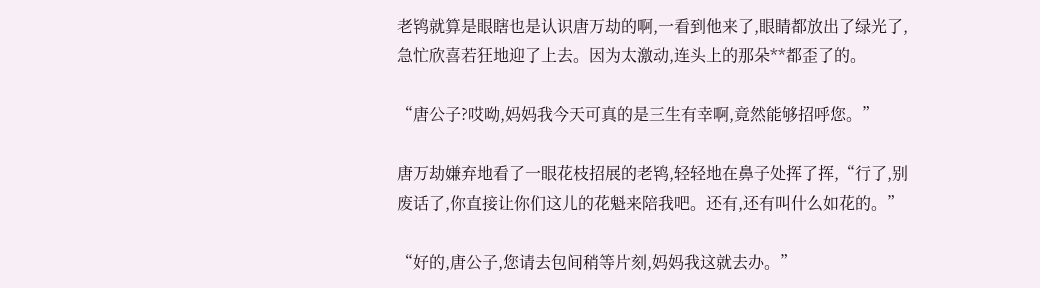老鸨就算是眼瞎也是认识唐万劫的啊,一看到他来了,眼睛都放出了绿光了,急忙欣喜若狂地迎了上去。因为太激动,连头上的那朵**都歪了的。

“唐公子?哎呦,妈妈我今天可真的是三生有幸啊,竟然能够招呼您。”

唐万劫嫌弃地看了一眼花枝招展的老鸨,轻轻地在鼻子处挥了挥,“行了,别废话了,你直接让你们这儿的花魁来陪我吧。还有,还有叫什么如花的。”

“好的,唐公子,您请去包间稍等片刻,妈妈我这就去办。”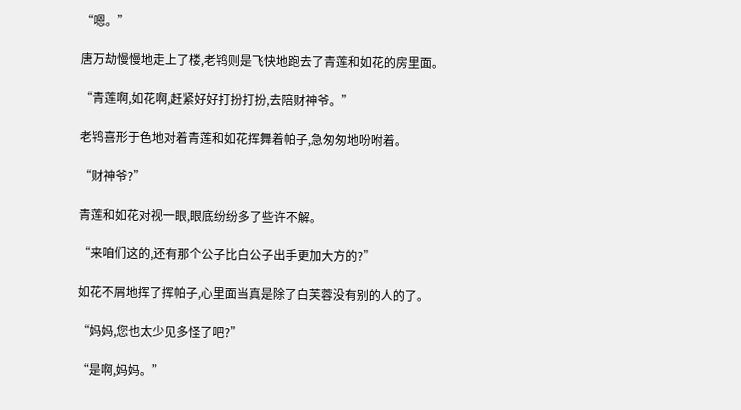“嗯。”

唐万劫慢慢地走上了楼,老鸨则是飞快地跑去了青莲和如花的房里面。

“青莲啊,如花啊,赶紧好好打扮打扮,去陪财神爷。”

老鸨喜形于色地对着青莲和如花挥舞着帕子,急匆匆地吩咐着。

“财神爷?”

青莲和如花对视一眼,眼底纷纷多了些许不解。

“来咱们这的,还有那个公子比白公子出手更加大方的?”

如花不屑地挥了挥帕子,心里面当真是除了白芙蓉没有别的人的了。

“妈妈,您也太少见多怪了吧?”

“是啊,妈妈。”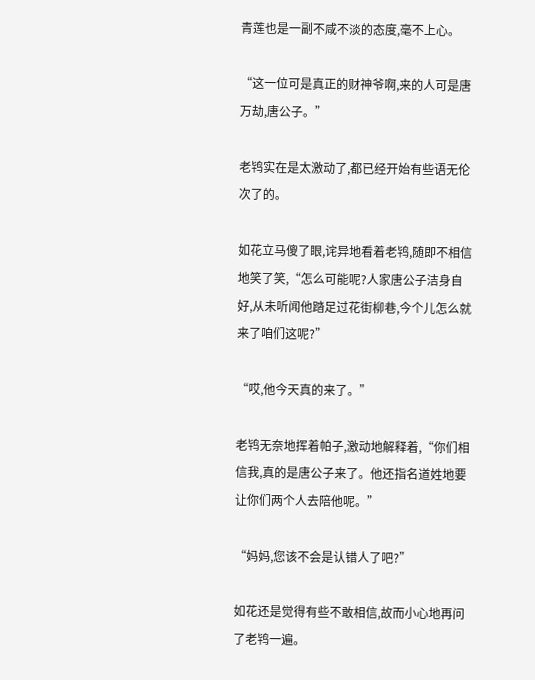青莲也是一副不咸不淡的态度,毫不上心。

“这一位可是真正的财神爷啊,来的人可是唐万劫,唐公子。”

老鸨实在是太激动了,都已经开始有些语无伦次了的。

如花立马傻了眼,诧异地看着老鸨,随即不相信地笑了笑,“怎么可能呢?人家唐公子洁身自好,从未听闻他踏足过花街柳巷,今个儿怎么就来了咱们这呢?”

“哎,他今天真的来了。”

老鸨无奈地挥着帕子,激动地解释着,“你们相信我,真的是唐公子来了。他还指名道姓地要让你们两个人去陪他呢。”

“妈妈,您该不会是认错人了吧?”

如花还是觉得有些不敢相信,故而小心地再问了老鸨一遍。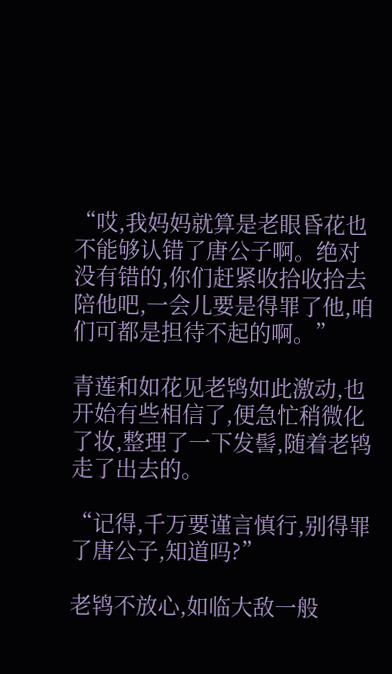“哎,我妈妈就算是老眼昏花也不能够认错了唐公子啊。绝对没有错的,你们赶紧收拾收拾去陪他吧,一会儿要是得罪了他,咱们可都是担待不起的啊。”

青莲和如花见老鸨如此激动,也开始有些相信了,便急忙稍微化了妆,整理了一下发髻,随着老鸨走了出去的。

“记得,千万要谨言慎行,别得罪了唐公子,知道吗?”

老鸨不放心,如临大敌一般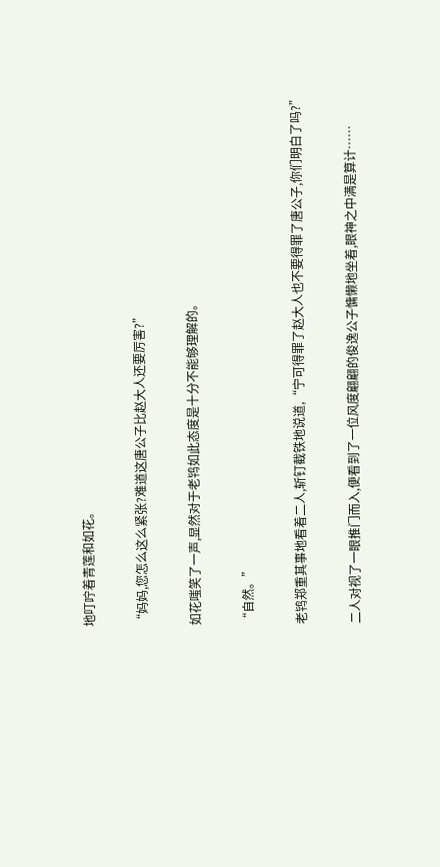地叮咛着青莲和如花。

“妈妈,您怎么这么紧张?难道这唐公子比赵大人还要厉害?”

如花嗤笑了一声,显然对于老鸨如此态度是十分不能够理解的。

“自然。”

老鸨郑重其事地看着二人,斩钉截铁地说道,“宁可得罪了赵大人也不要得罪了唐公子,你们明白了吗?”

二人对视了一眼推门而入,便看到了一位风度翩翩的俊逸公子慵懒地坐着,眼神之中满是算计……